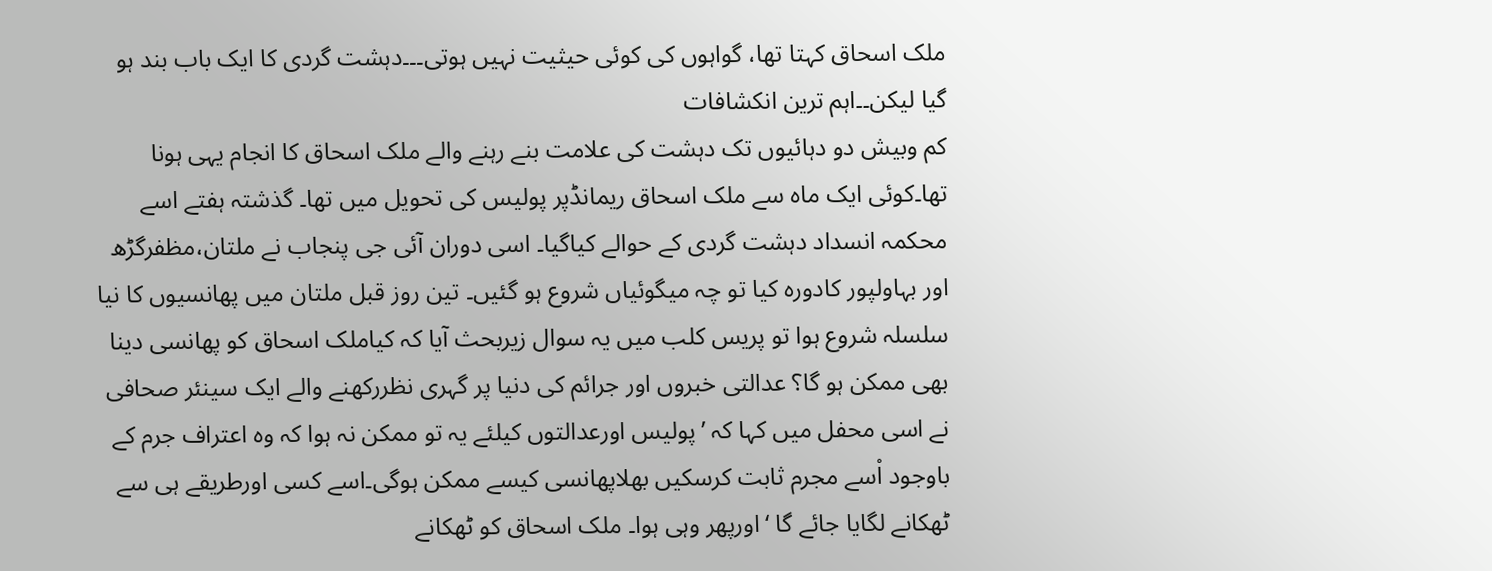ملک اسحاق کہتا تھا، گواہوں کی کوئی حیثیت نہیں ہوتی۔۔۔دہشت گردی کا ایک باب بند ہو گیا لیکن۔۔اہم ترین انکشافات
کم وبیش دو دہائیوں تک دہشت کی علامت بنے رہنے والے ملک اسحاق کا انجام یہی ہونا تھا۔کوئی ایک ماہ سے ملک اسحاق ریمانڈپر پولیس کی تحویل میں تھا۔ گذشتہ ہفتے اسے محکمہ انسداد دہشت گردی کے حوالے کیاگیا۔ اسی دوران آئی جی پنجاب نے ملتان،مظفرگڑھ اور بہاولپور کادورہ کیا تو چہ میگوئیاں شروع ہو گئیں۔ تین روز قبل ملتان میں پھانسیوں کا نیا سلسلہ شروع ہوا تو پریس کلب میں یہ سوال زیربحث آیا کہ کیاملک اسحاق کو پھانسی دینا بھی ممکن ہو گا؟ عدالتی خبروں اور جرائم کی دنیا پر گہری نظررکھنے والے ایک سینئر صحافی نے اسی محفل میں کہا کہ ’پولیس اورعدالتوں کیلئے یہ تو ممکن نہ ہوا کہ وہ اعتراف جرم کے باوجود اْسے مجرم ثابت کرسکیں بھلاپھانسی کیسے ممکن ہوگی۔اسے کسی اورطریقے ہی سے ٹھکانے لگایا جائے گا ‘اورپھر وہی ہوا۔ ملک اسحاق کو ٹھکانے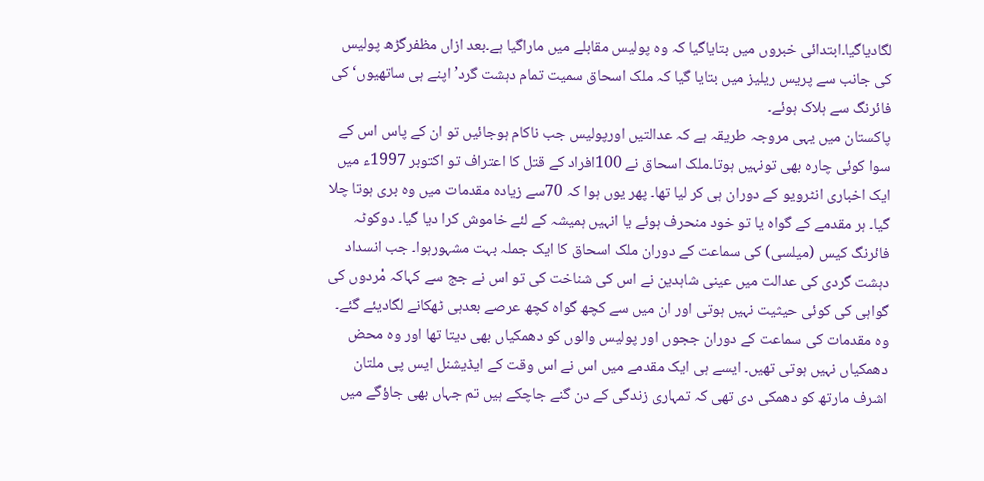لگادیاگیا۔ابتدائی خبروں میں بتایاگیا کہ وہ پولیس مقابلے میں ماراگیا ہے۔بعد ازاں مظفرگڑھ پولیس کی جانب سے پریس ریلیز میں بتایا گیا کہ ملک اسحاق سمیت تمام دہشت گرد’ اپنے ہی ساتھیوں‘ کی فائرنگ سے ہلاک ہوئے۔
پاکستان میں یہی مروجہ طریقہ ہے کہ عدالتیں اورپولیس جب ناکام ہوجائیں تو ان کے پاس اس کے سوا کوئی چارہ بھی تونہیں ہوتا۔ملک اسحاق نے 100افراد کے قتل کا اعتراف تو اکتوبر 1997ء میں ایک اخباری انٹرویو کے دوران ہی کر لیا تھا۔ پھر یوں ہوا کہ 70سے زیادہ مقدمات میں وہ بری ہوتا چلا گیا۔ ہر مقدمے کے گواہ یا تو خود منحرف ہوئے یا انہیں ہمیشہ کے لئے خاموش کرا دیا گیا۔ دوکوٹہ فائرنگ کیس (میلسی) کی سماعت کے دوران ملک اسحاق کا ایک جملہ بہت مشہورہوا۔ جب انسداد دہشت گردی کی عدالت میں عینی شاہدین نے اس کی شناخت کی تو اس نے جج سے کہاکہ مْردوں کی گواہی کی کوئی حیثیت نہیں ہوتی اور ان میں سے کچھ گواہ کچھ عرصے بعدہی ٹھکانے لگادیئے گئے۔ وہ مقدمات کی سماعت کے دوران ججوں اور پولیس والوں کو دھمکیاں بھی دیتا تھا اور وہ محض دھمکیاں نہیں ہوتی تھیں۔ ایسے ہی ایک مقدمے میں اس نے اس وقت کے ایڈیشنل ایس پی ملتان اشرف مارتھ کو دھمکی دی تھی کہ تمہاری زندگی کے دن گنے جاچکے ہیں تم جہاں بھی جاؤگے میں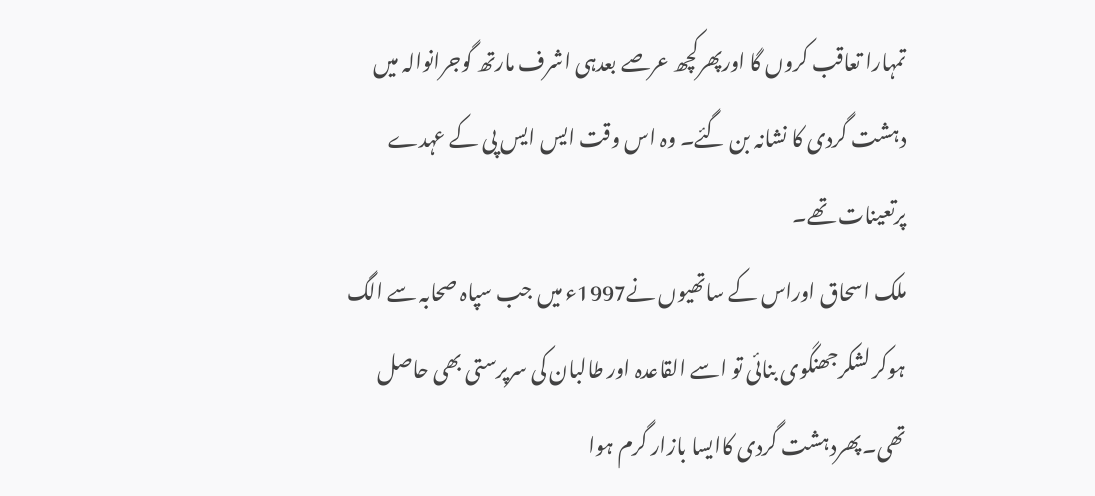تمہارا تعاقب کروں گا اورپھرکچھ عرصے بعدہی اشرف مارتھ گوجرانوالہ میں دہشت گردی کا نشانہ بن گئے۔ وہ اس وقت ایس ایس پی کے عہدے پرتعینات تھے۔
ملک اسحاق اوراس کے ساتھیوں نے1997ء میں جب سپاہ صحابہ سے الگ ہوکر لشکرجھنگوی بنائی تو اسے القاعدہ اور طالبان کی سرپرستی بھی حاصل تھی۔پھردہشت گردی کاایسا بازار گرم ہوا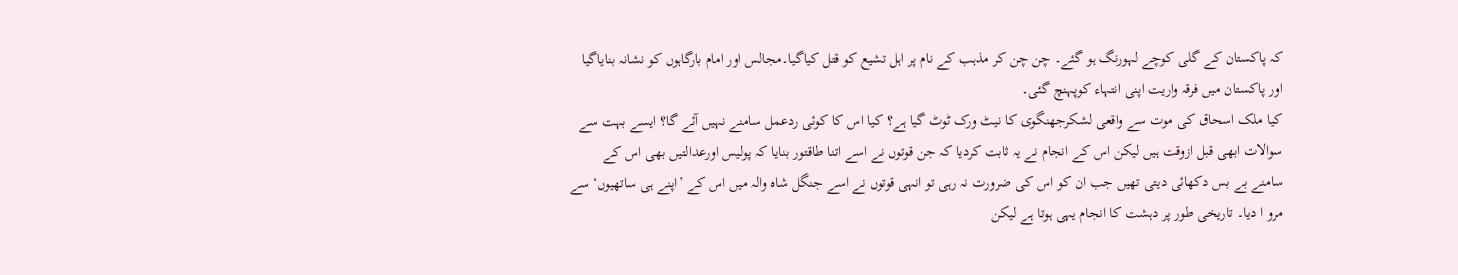کہ پاکستان کے گلی کوچے لہورنگ ہو گئے۔ چن چن کر مذہب کے نام پر اہل تشیع کو قتل کیاگیا۔مجالس اور امام بارگاہوں کو نشانہ بنایاگیا اور پاکستان میں فرقہ واریت اپنی انتہاء کوپہنچ گئی۔
کیا ملک اسحاق کی موت سے واقعی لشکرجھنگوی کا نیٹ ورک ٹوٹ گیا ہے؟ کیا اس کا کوئی ردعمل سامنے نہیں آئے گا؟ ایسے بہت سے سوالات ابھی قبل ازوقت ہیں لیکن اس کے انجام نے یہ ثابت کردیا کہ جن قوتوں نے اسے اتنا طاقتور بنایا کہ پولیس اورعدالتیں بھی اس کے سامنے بے بس دکھائی دیتی تھیں جب ان کو اس کی ضرورت نہ رہی تو انہی قوتوں نے اسے جنگل شاہ والہ میں اس کے ’اپنے ہی ساتھیوں‘ سے مرو ا دیا۔ تاریخی طور پر دہشت کا انجام یہی ہوتا ہے لیکن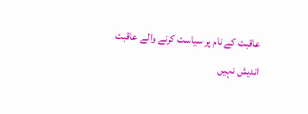عاقبت کے نام پر سیاست کرنے والے عاقبت اندیش نہیں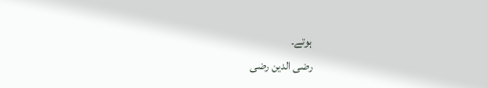ہوتے۔
رضی الدین رضی